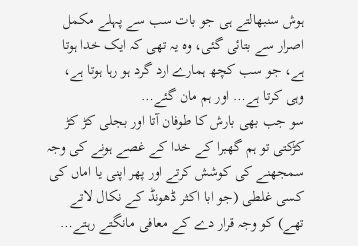ہوش سنبھالتے ہی جو بات سب سے پہلے مکمل اصرار سے بتائی گئی، وہ یہ تھی کہ ایک خدا ہوتا ہے، جو سب کچھ ہمارے ارد گرد ہو رہا ہوتا ہے، وہی کرتا ہے… اور ہم مان گئے…
سو جب بھی بارش کا طوفان آتا اور بجلی کڑ کڑ کڑکتی تو ہم گھبرا کے خدا کے غصے ہونے کی وجہ سمجھنے کی کوشش کرتے اور پھر اپنی یا اماں کی کسی غلطی (جو ابا اکثر ڈھونڈ کے نکال لاتے تھے) کو وجہ قرار دے کے معافی مانگتے رہتے…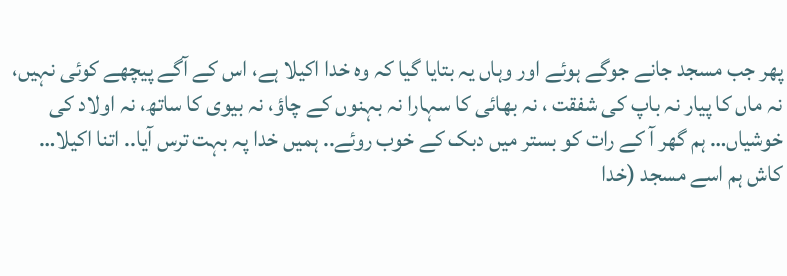پھر جب مسجد جانے جوگے ہوئے اور وہاں یہ بتایا گیا کہ وہ خدا اکیلا ہے، اس کے آگے پیچھے کوئی نہیں، نہ ماں کا پیار نہ باپ کی شفقت ، نہ بھائی کا سہارا نہ بہنوں کے چاؤ، نہ بیوی کا ساتھ، نہ اولاد کی خوشیاں… ہم گھر آ کے رات کو بستر میں دبک کے خوب روئے.. ہمیں خدا پہ بہت ترس آیا.. اتنا اکیلا… کاش ہم اسے مسجد (خدا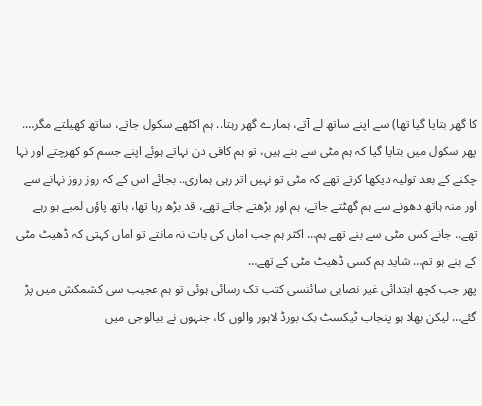کا گھر بتایا گیا تھا) سے اپنے ساتھ لے آتے، ہمارے گھر رہتا.. ہم اکٹھے سکول جاتے، ساتھ کھیلتے مگر….
پھر سکول میں بتایا گیا کہ ہم مٹی سے بنے ہیں، تو ہم کافی دن نہاتے ہوئے اپنے جسم کو کھرچتے اور نہا چکنے کے بعد تولیہ دیکھا کرتے تھے کہ مٹی تو نہیں اتر رہی ہماری.. بجائے اس کے کہ روز روز نہانے سے اور منہ ہاتھ دھونے سے ہم گھٹتے جاتے، ہم اور بڑھتے جاتے تھے، قد بڑھ رہا تھا، ہاتھ پاؤں لمبے ہو رہے تھے.. جانے کس مٹی سے بنے تھے ہم… اکثر ہم جب اماں کی بات نہ مانتے تو اماں کہتی کہ ڈھیٹ مٹی کے بنے ہو تم… شاید ہم کسی ڈھیٹ مٹی کے تھے…
پھر جب کچھ ابتدائی غیر نصابی سائنسی کتب تک رسائی ہوئی تو ہم عجیب سی کشمکش میں پڑ گئے… لیکن بھلا ہو پنجاب ٹیکسٹ بک بورڈ لاہور والوں کا، جنہوں نے بیالوجی میں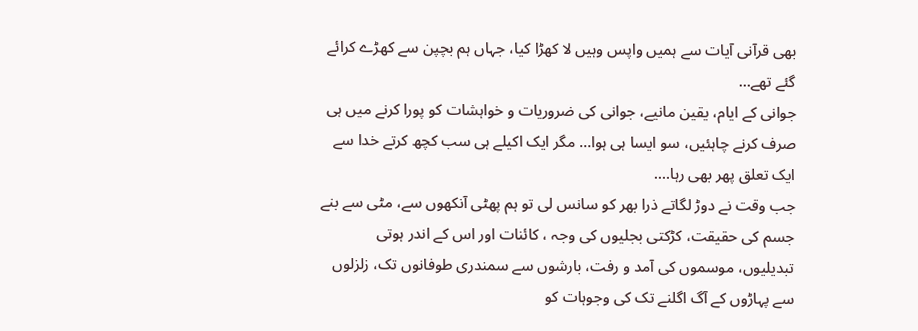بھی قرآنی آیات سے ہمیں واپس وہیں لا کھڑا کیا، جہاں ہم بچپن سے کھڑے کرائے گئے تھے…
جوانی کے ایام، یقین مانیے، جوانی کی ضروریات و خواہشات کو پورا کرنے میں ہی صرف کرنے چاہئیں، سو ایسا ہی ہوا… مگر ایک اکیلے ہی سب کچھ کرتے خدا سے ایک تعلق پھر بھی رہا….
جب وقت نے دوڑ لگاتے ذرا بھر کو سانس لی تو ہم پھٹی آنکھوں سے، مٹی سے بنے جسم کی حقیقت، کڑکتی بجلیوں کی وجہ ، کائنات اور اس کے اندر ہوتی تبدیلیوں، موسموں کی آمد و رفت، بارشوں سے سمندری طوفانوں تک، زلزلوں سے پہاڑوں کے آگ اگلنے تک کی وجوہات کو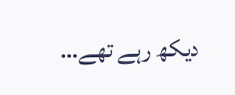دیکھ رہے تھے…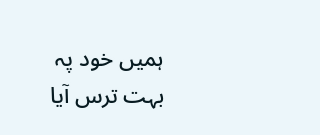ہمیں خود پہ بہت ترس آیا